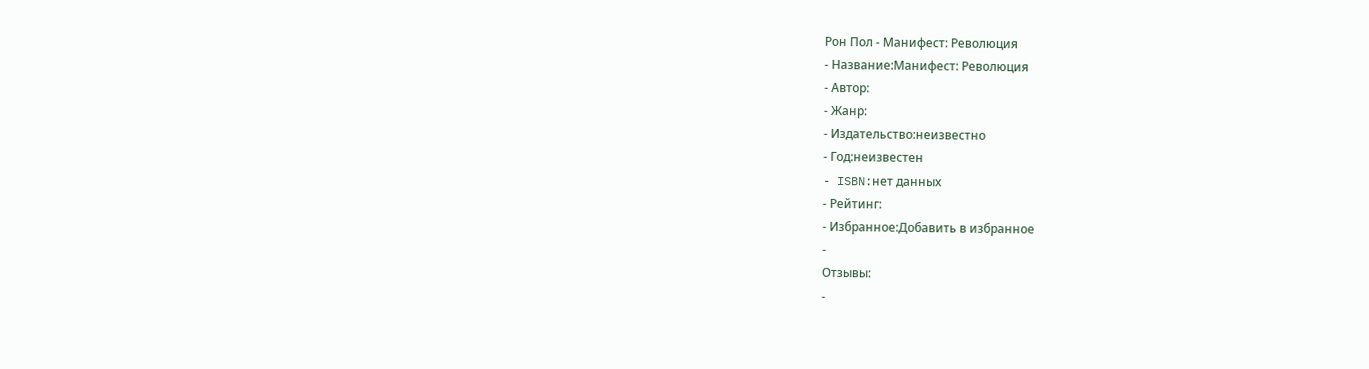Рон Пол - Манифест: Революция
- Название:Манифест: Революция
- Автор:
- Жанр:
- Издательство:неизвестно
- Год:неизвестен
- ISBN:нет данных
- Рейтинг:
- Избранное:Добавить в избранное
-
Отзывы:
-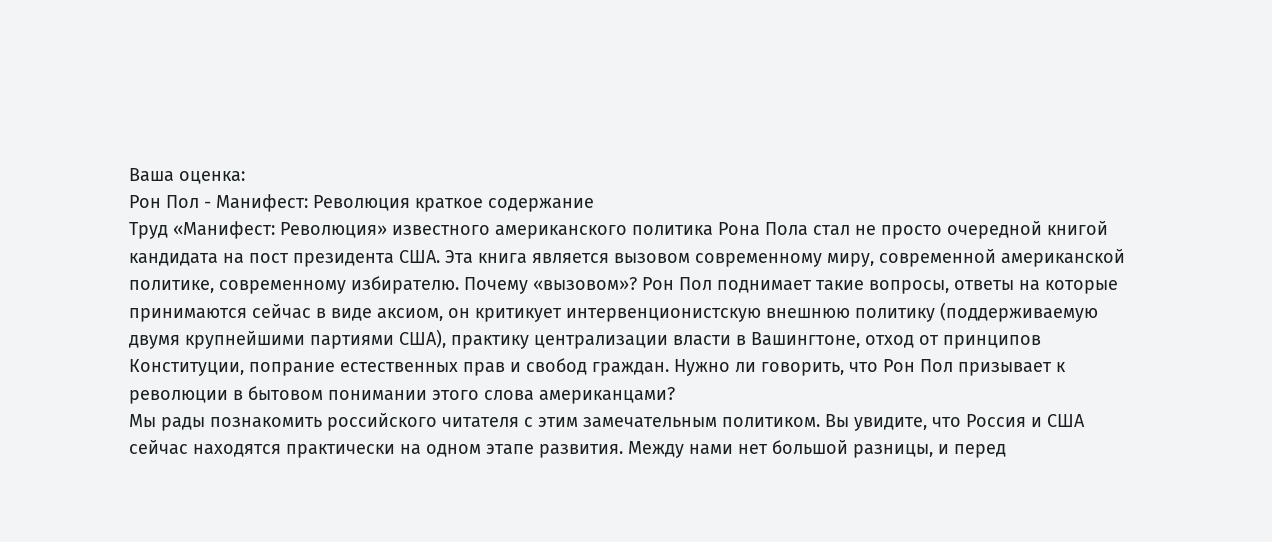Ваша оценка:
Рон Пол - Манифест: Революция краткое содержание
Труд «Манифест: Революция» известного американского политика Рона Пола стал не просто очередной книгой кандидата на пост президента США. Эта книга является вызовом современному миру, современной американской политике, современному избирателю. Почему «вызовом»? Рон Пол поднимает такие вопросы, ответы на которые принимаются сейчас в виде аксиом, он критикует интервенционистскую внешнюю политику (поддерживаемую двумя крупнейшими партиями США), практику централизации власти в Вашингтоне, отход от принципов Конституции, попрание естественных прав и свобод граждан. Нужно ли говорить, что Рон Пол призывает к революции в бытовом понимании этого слова американцами?
Мы рады познакомить российского читателя с этим замечательным политиком. Вы увидите, что Россия и США сейчас находятся практически на одном этапе развития. Между нами нет большой разницы, и перед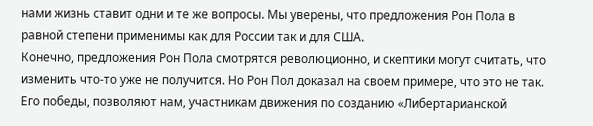нами жизнь ставит одни и те же вопросы. Мы уверены, что предложения Рон Пола в равной степени применимы как для России так и для США.
Конечно, предложения Рон Пола смотрятся революционно, и скептики могут считать, что изменить что-то уже не получится. Но Рон Пол доказал на своем примере, что это не так. Его победы, позволяют нам, участникам движения по созданию «Либертарианской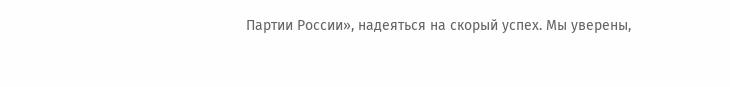Партии России», надеяться на скорый успех. Мы уверены,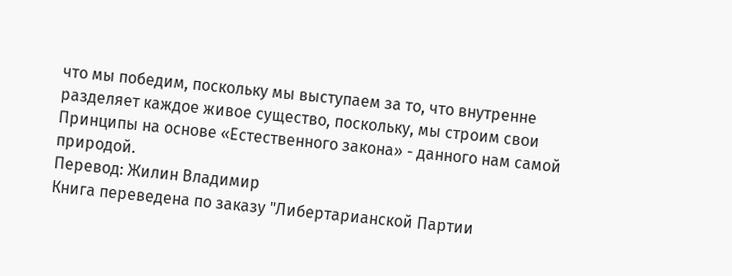что мы победим, поскольку мы выступаем за то, что внутренне разделяет каждое живое существо, поскольку, мы строим свои Принципы на основе «Естественного закона» - данного нам самой природой.
Перевод: Жилин Владимир
Книга переведена по заказу "Либертарианской Партии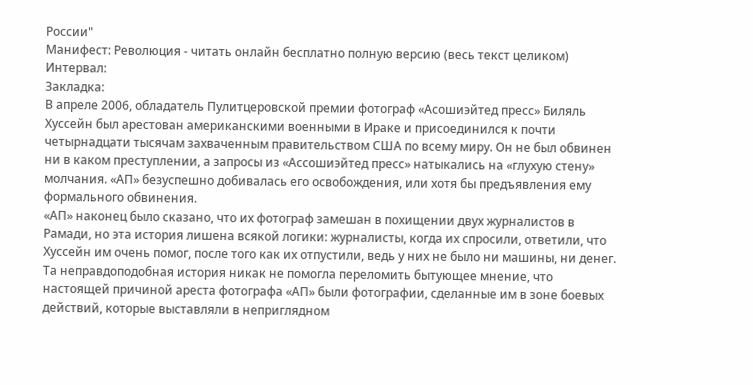России"
Манифест: Революция - читать онлайн бесплатно полную версию (весь текст целиком)
Интервал:
Закладка:
В апреле 2006, обладатель Пулитцеровской премии фотограф «Асошиэйтед пресс» Биляль Хуссейн был арестован американскими военными в Ираке и присоединился к почти четырнадцати тысячам захваченным правительством США по всему миру. Он не был обвинен ни в каком преступлении, а запросы из «Ассошиэйтед пресс» натыкались на «глухую стену» молчания. «АП» безуспешно добивалась его освобождения, или хотя бы предъявления ему формального обвинения.
«АП» наконец было сказано, что их фотограф замешан в похищении двух журналистов в Рамади, но эта история лишена всякой логики: журналисты, когда их спросили, ответили, что Хуссейн им очень помог, после того как их отпустили, ведь у них не было ни машины, ни денег. Та неправдоподобная история никак не помогла переломить бытующее мнение, что настоящей причиной ареста фотографа «АП» были фотографии, сделанные им в зоне боевых действий, которые выставляли в неприглядном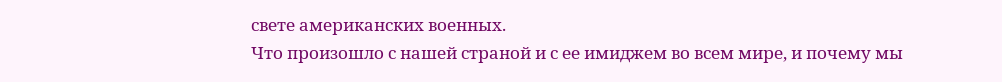свете американских военных.
Что произошло с нашей страной и с ее имиджем во всем мире, и почему мы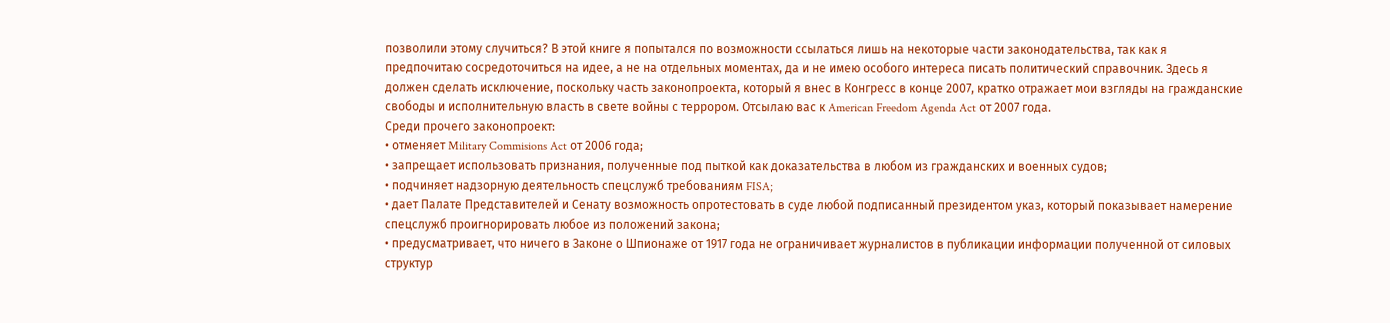позволили этому случиться? В этой книге я попытался по возможности ссылаться лишь на некоторые части законодательства, так как я предпочитаю сосредоточиться на идее, а не на отдельных моментах, да и не имею особого интереса писать политический справочник. Здесь я должен сделать исключение, поскольку часть законопроекта, который я внес в Конгресс в конце 2007, кратко отражает мои взгляды на гражданские свободы и исполнительную власть в свете войны с террором. Отсылаю вас к American Freedom Agenda Act от 2007 года.
Среди прочего законопроект:
• отменяет Military Commisions Act от 2006 года;
• запрещает использовать признания, полученные под пыткой как доказательства в любом из гражданских и военных судов;
• подчиняет надзорную деятельность спецслужб требованиям FISA;
• дает Палате Представителей и Сенату возможность опротестовать в суде любой подписанный президентом указ, который показывает намерение спецслужб проигнорировать любое из положений закона;
• предусматривает, что ничего в Законе о Шпионаже от 1917 года не ограничивает журналистов в публикации информации полученной от силовых структур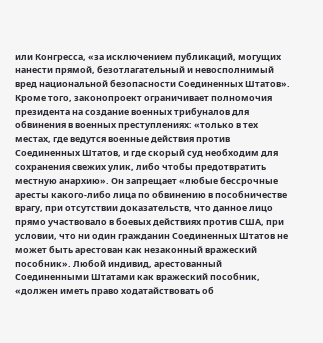или Конгресса, «за исключением публикаций, могущих нанести прямой, безотлагательный и невосполнимый вред национальной безопасности Соединенных Штатов».
Кроме того, законопроект ограничивает полномочия президента на создание военных трибуналов для обвинения в военных преступлениях: «только в тех местах, где ведутся военные действия против Соединенных Штатов, и где скорый суд необходим для сохранения свежих улик, либо чтобы предотвратить местную анархию». Он запрещает «любые бессрочные аресты какого-либо лица по обвинению в пособничестве врагу, при отсутствии доказательств, что данное лицо прямо участвовало в боевых действиях против США, при условии, что ни один гражданин Соединенных Штатов не может быть арестован как незаконный вражеский пособник». Любой индивид, арестованный Соединенными Штатами как вражеский пособник, «должен иметь право ходатайствовать об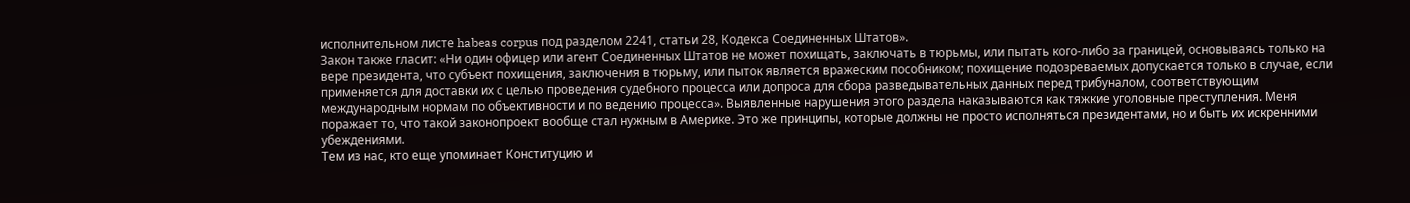исполнительном листе habeas corpus под разделом 2241, статьи 28, Кодекса Соединенных Штатов».
Закон также гласит: «Ни один офицер или агент Соединенных Штатов не может похищать, заключать в тюрьмы, или пытать кого-либо за границей, основываясь только на вере президента, что субъект похищения, заключения в тюрьму, или пыток является вражеским пособником; похищение подозреваемых допускается только в случае, если применяется для доставки их с целью проведения судебного процесса или допроса для сбора разведывательных данных перед трибуналом, соответствующим международным нормам по объективности и по ведению процесса». Выявленные нарушения этого раздела наказываются как тяжкие уголовные преступления. Меня поражает то, что такой законопроект вообще стал нужным в Америке. Это же принципы, которые должны не просто исполняться президентами, но и быть их искренними убеждениями.
Тем из нас, кто еще упоминает Конституцию и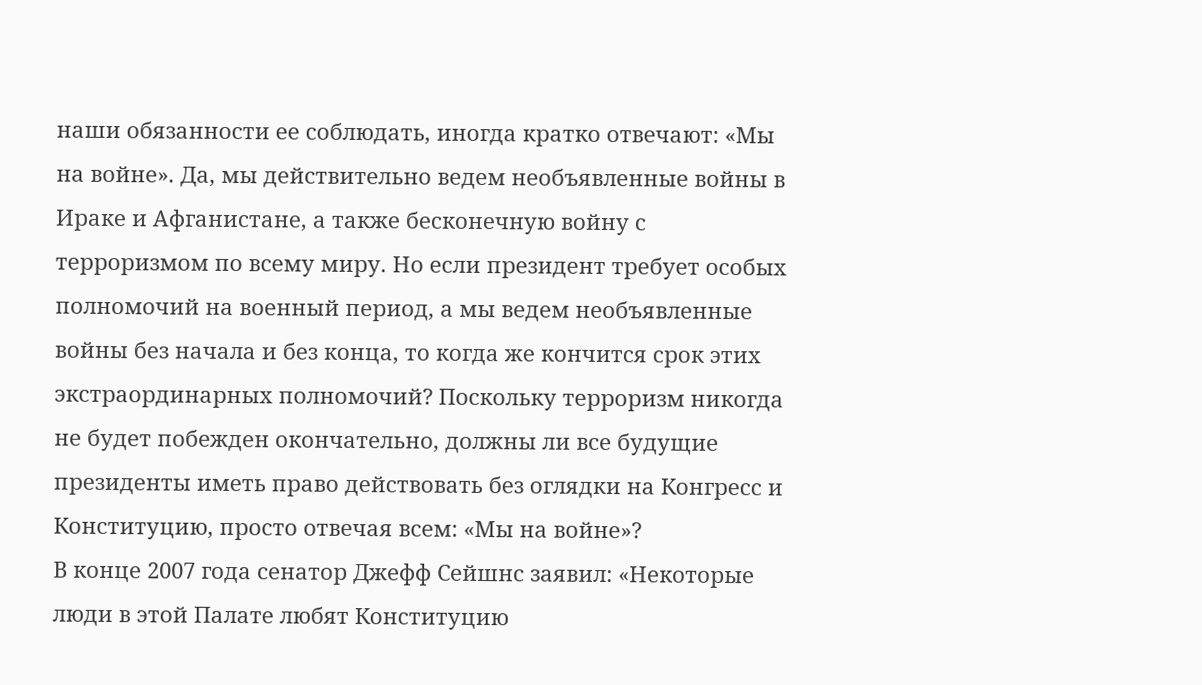наши обязанности ее соблюдать, иногда кратко отвечают: «Мы на войне». Да, мы действительно ведем необъявленные войны в Ираке и Афганистане, а также бесконечную войну с терроризмом по всему миру. Но если президент требует особых полномочий на военный период, а мы ведем необъявленные войны без начала и без конца, то когда же кончится срок этих экстраординарных полномочий? Поскольку терроризм никогда не будет побежден окончательно, должны ли все будущие президенты иметь право действовать без оглядки на Конгресс и Конституцию, просто отвечая всем: «Мы на войне»?
В конце 2007 года сенатор Джефф Сейшнс заявил: «Некоторые люди в этой Палате любят Конституцию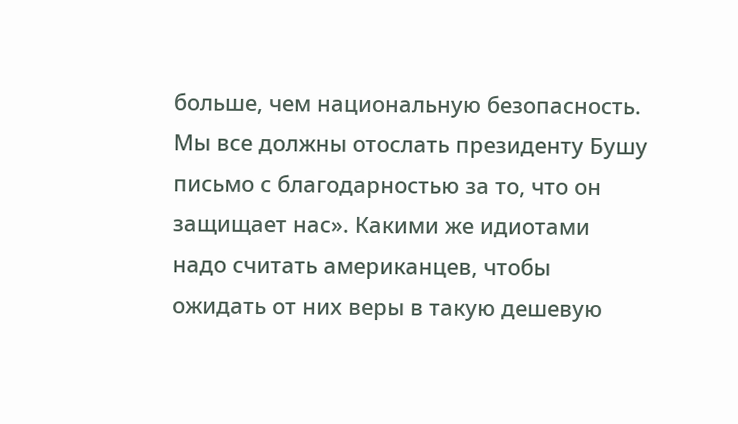больше, чем национальную безопасность. Мы все должны отослать президенту Бушу письмо с благодарностью за то, что он защищает нас». Какими же идиотами надо считать американцев, чтобы ожидать от них веры в такую дешевую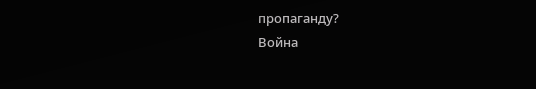пропаганду?
Война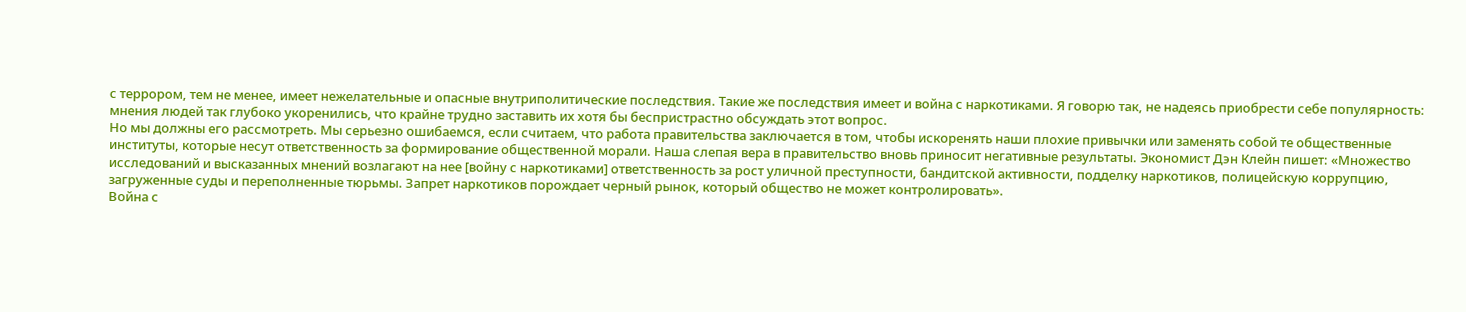с террором, тем не менее, имеет нежелательные и опасные внутриполитические последствия. Такие же последствия имеет и война с наркотиками. Я говорю так, не надеясь приобрести себе популярность: мнения людей так глубоко укоренились, что крайне трудно заставить их хотя бы беспристрастно обсуждать этот вопрос.
Но мы должны его рассмотреть. Мы серьезно ошибаемся, если считаем, что работа правительства заключается в том, чтобы искоренять наши плохие привычки или заменять собой те общественные институты, которые несут ответственность за формирование общественной морали. Наша слепая вера в правительство вновь приносит негативные результаты. Экономист Дэн Клейн пишет: «Множество исследований и высказанных мнений возлагают на нее [войну с наркотиками] ответственность за рост уличной преступности, бандитской активности, подделку наркотиков, полицейскую коррупцию, загруженные суды и переполненные тюрьмы. Запрет наркотиков порождает черный рынок, который общество не может контролировать».
Война с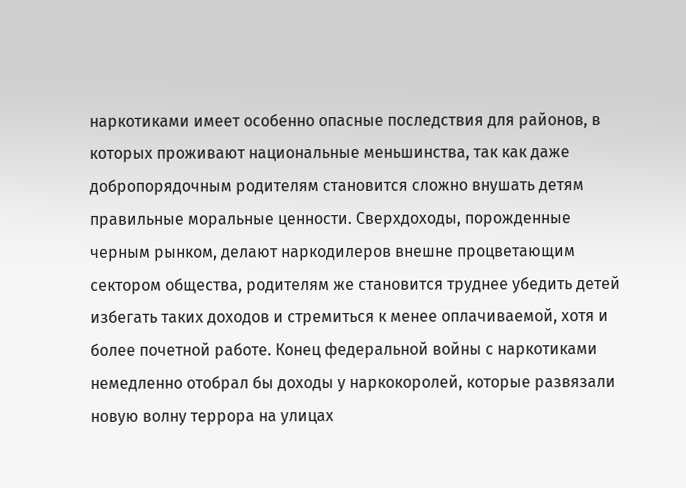наркотиками имеет особенно опасные последствия для районов, в которых проживают национальные меньшинства, так как даже добропорядочным родителям становится сложно внушать детям правильные моральные ценности. Сверхдоходы, порожденные черным рынком, делают наркодилеров внешне процветающим сектором общества, родителям же становится труднее убедить детей избегать таких доходов и стремиться к менее оплачиваемой, хотя и более почетной работе. Конец федеральной войны с наркотиками немедленно отобрал бы доходы у наркокоролей, которые развязали новую волну террора на улицах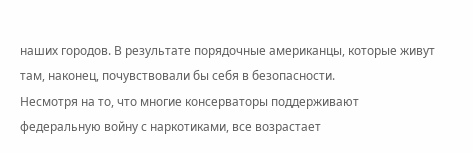наших городов. В результате порядочные американцы, которые живут там, наконец, почувствовали бы себя в безопасности.
Несмотря на то, что многие консерваторы поддерживают федеральную войну с наркотиками, все возрастает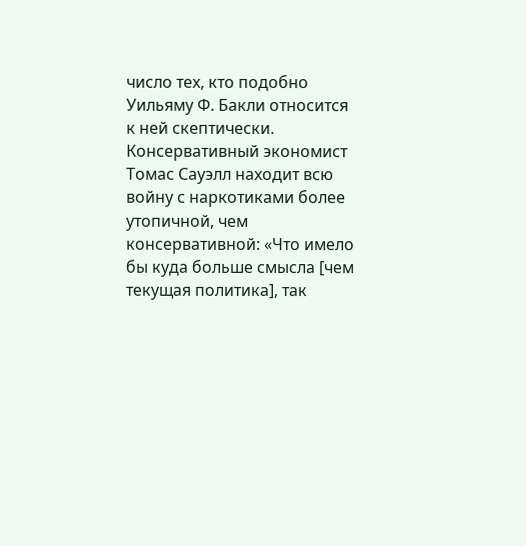число тех, кто подобно Уильяму Ф. Бакли относится к ней скептически. Консервативный экономист Томас Сауэлл находит всю войну с наркотиками более утопичной, чем консервативной: «Что имело бы куда больше смысла [чем текущая политика], так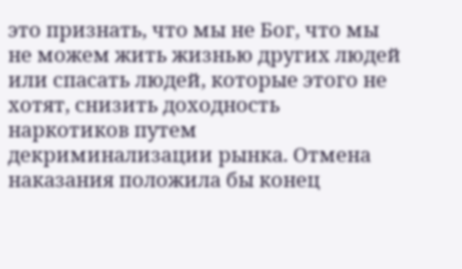это признать, что мы не Бог, что мы не можем жить жизнью других людей или спасать людей, которые этого не хотят, снизить доходность наркотиков путем декриминализации рынка. Отмена наказания положила бы конец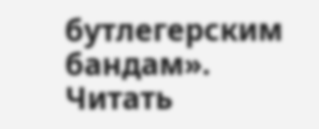бутлегерским бандам».
Читать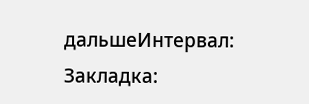дальшеИнтервал:
Закладка: